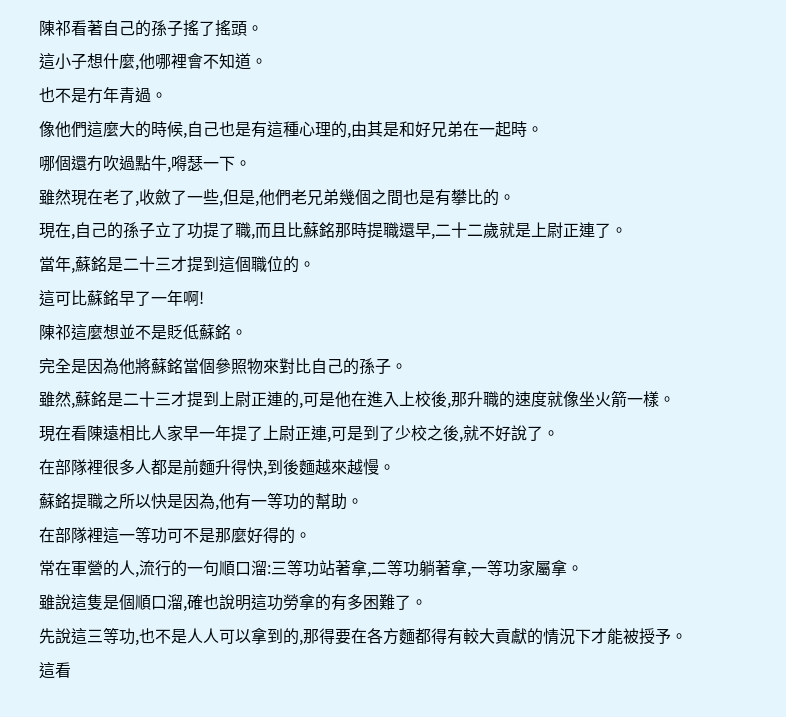陳祁看著自己的孫子搖了搖頭。
這小子想什麼,他哪裡會不知道。
也不是冇年青過。
像他們這麼大的時候,自己也是有這種心理的,由其是和好兄弟在一起時。
哪個還冇吹過點牛,嘚瑟一下。
雖然現在老了,收斂了一些,但是,他們老兄弟幾個之間也是有攀比的。
現在,自己的孫子立了功提了職,而且比蘇銘那時提職還早,二十二歲就是上尉正連了。
當年,蘇銘是二十三才提到這個職位的。
這可比蘇銘早了一年啊!
陳祁這麼想並不是貶低蘇銘。
完全是因為他將蘇銘當個參照物來對比自己的孫子。
雖然,蘇銘是二十三才提到上尉正連的,可是他在進入上校後,那升職的速度就像坐火箭一樣。
現在看陳遠相比人家早一年提了上尉正連,可是到了少校之後,就不好說了。
在部隊裡很多人都是前麵升得快,到後麵越來越慢。
蘇銘提職之所以快是因為,他有一等功的幫助。
在部隊裡這一等功可不是那麼好得的。
常在軍營的人,流行的一句順口溜:三等功站著拿,二等功躺著拿,一等功家屬拿。
雖說這隻是個順口溜,確也說明這功勞拿的有多困難了。
先說這三等功,也不是人人可以拿到的,那得要在各方麵都得有較大貢獻的情況下才能被授予。
這看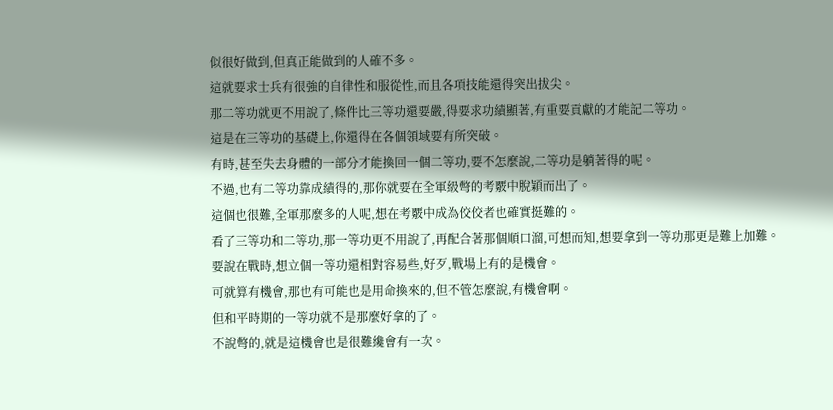似很好做到,但真正能做到的人確不多。
這就要求士兵有很強的自律性和服從性,而且各項技能還得突出拔尖。
那二等功就更不用說了,條件比三等功還要嚴,得要求功績顯著,有重要貢獻的才能記二等功。
這是在三等功的基礎上,你還得在各個領域要有所突破。
有時,甚至失去身體的一部分才能換回一個二等功,要不怎麼說,二等功是躺著得的呢。
不過,也有二等功靠成績得的,那你就要在全軍級彆的考覈中脫穎而出了。
這個也很難,全軍那麼多的人呢,想在考覈中成為佼佼者也確實挺難的。
看了三等功和二等功,那一等功更不用說了,再配合著那個順口溜,可想而知,想要拿到一等功那更是難上加難。
要說在戰時,想立個一等功還相對容易些,好歹,戰場上有的是機會。
可就算有機會,那也有可能也是用命換來的,但不管怎麼說,有機會啊。
但和平時期的一等功就不是那麼好拿的了。
不說彆的,就是這機會也是很難纔會有一次。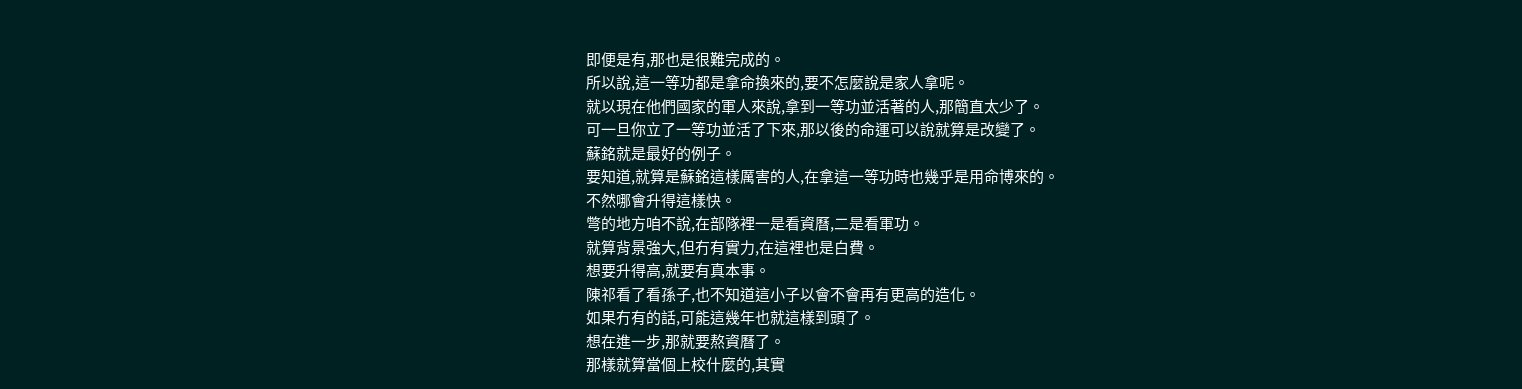即便是有,那也是很難完成的。
所以說,這一等功都是拿命換來的,要不怎麼說是家人拿呢。
就以現在他們國家的軍人來說,拿到一等功並活著的人,那簡直太少了。
可一旦你立了一等功並活了下來,那以後的命運可以說就算是改變了。
蘇銘就是最好的例子。
要知道,就算是蘇銘這樣厲害的人,在拿這一等功時也幾乎是用命博來的。
不然哪會升得這樣快。
彆的地方咱不說,在部隊裡一是看資曆,二是看軍功。
就算背景強大,但冇有實力,在這裡也是白費。
想要升得高,就要有真本事。
陳祁看了看孫子,也不知道這小子以會不會再有更高的造化。
如果冇有的話,可能這幾年也就這樣到頭了。
想在進一步,那就要熬資曆了。
那樣就算當個上校什麼的,其實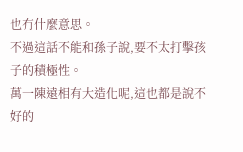也冇什麼意思。
不過這話不能和孫子說,要不太打擊孩子的積極性。
萬一陳遠相有大造化呢,這也都是說不好的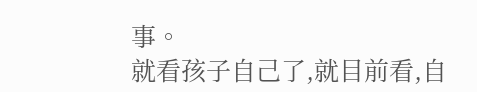事。
就看孩子自己了,就目前看,自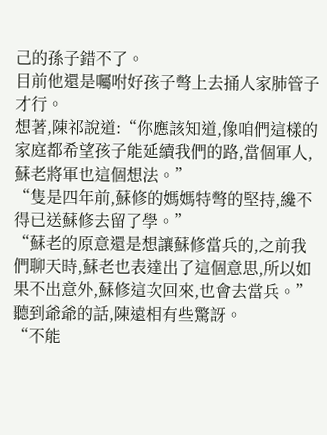己的孫子錯不了。
目前他還是囑咐好孩子彆上去捅人家肺管子才行。
想著,陳祁說道:“你應該知道,像咱們這樣的家庭都希望孩子能延續我們的路,當個軍人,蘇老將軍也這個想法。”
“隻是四年前,蘇修的媽媽特彆的堅持,纔不得已送蘇修去留了學。”
“蘇老的原意還是想讓蘇修當兵的,之前我們聊天時,蘇老也表達出了這個意思,所以如果不出意外,蘇修這次回來,也會去當兵。”
聽到爺爺的話,陳遠相有些驚訝。
“不能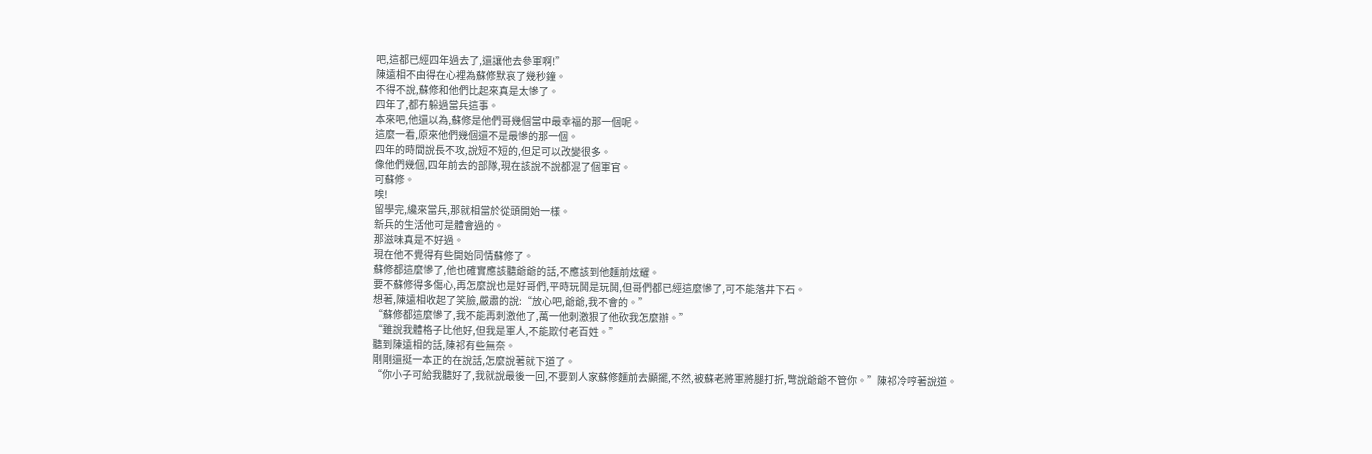吧,這都已經四年過去了,還讓他去參軍啊!”
陳遠相不由得在心裡為蘇修默哀了幾秒鐘。
不得不說,蘇修和他們比起來真是太慘了。
四年了,都冇躲過當兵這事。
本來吧,他還以為,蘇修是他們哥幾個當中最幸福的那一個呢。
這麼一看,原來他們幾個還不是最慘的那一個。
四年的時間說長不攻,說短不短的,但足可以改變很多。
像他們幾個,四年前去的部隊,現在該說不說都混了個軍官。
可蘇修。
唉!
留學完,纔來當兵,那就相當於從頭開始一樣。
新兵的生活他可是體會過的。
那滋味真是不好過。
現在他不覺得有些開始同情蘇修了。
蘇修都這麼慘了,他也確實應該聽爺爺的話,不應該到他麵前炫耀。
要不蘇修得多傷心,再怎麼說也是好哥們,平時玩鬨是玩鬨,但哥們都已經這麼慘了,可不能落井下石。
想著,陳遠相收起了笑臉,嚴肅的說:“放心吧,爺爺,我不會的。”
“蘇修都這麼慘了,我不能再刺激他了,萬一他刺激狠了他砍我怎麼辦。”
“雖說我體格子比他好,但我是軍人,不能欺付老百姓。”
聽到陳遠相的話,陳祁有些無奈。
剛剛還挺一本正的在說話,怎麼說著就下道了。
“你小子可給我聽好了,我就說最後一回,不要到人家蘇修麵前去顯擺,不然,被蘇老將軍將腿打折,彆說爺爺不管你。”陳祁冷哼著說道。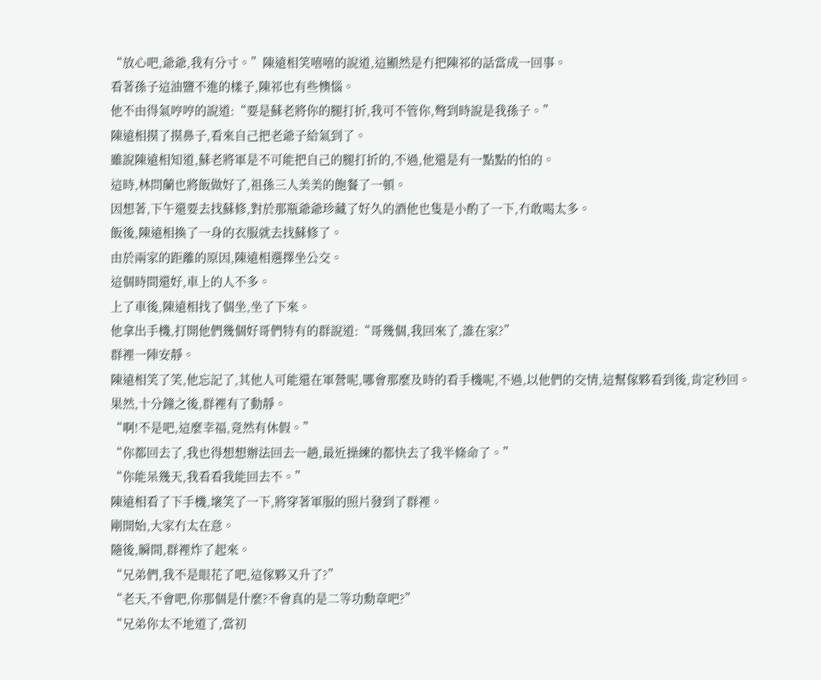“放心吧,爺爺,我有分寸。”陳遠相笑嘻嘻的說道,這顯然是冇把陳祁的話當成一回事。
看著孫子這油鹽不進的樣子,陳祁也有些懊惱。
他不由得氣哼哼的說道:“要是蘇老將你的腿打折,我可不管你,彆到時說是我孫子。”
陳遠相摸了摸鼻子,看來自己把老爺子給氣到了。
雖說陳遠相知道,蘇老將軍是不可能把自己的腿打折的,不過,他還是有一點點的怕的。
這時,林問蘭也將飯做好了,祖孫三人美美的飽餐了一頓。
因想著,下午還要去找蘇修,對於那瓶爺爺珍藏了好久的酒他也隻是小酌了一下,冇敢喝太多。
飯後,陳遠相換了一身的衣服就去找蘇修了。
由於兩家的距離的原因,陳遠相選擇坐公交。
這個時間還好,車上的人不多。
上了車後,陳遠相找了個坐,坐了下來。
他拿出手機,打開他們幾個好哥們特有的群說道:“哥幾個,我回來了,誰在家?”
群裡一陣安靜。
陳遠相笑了笑,他忘記了,其他人可能還在軍營呢,哪會那麼及時的看手機呢,不過,以他們的交情,這幫傢夥看到後,肯定秒回。
果然,十分鐘之後,群裡有了動靜。
“啊!不是吧,這麼幸福,竟然有休假。”
“你都回去了,我也得想想辦法回去一趟,最近操練的都快去了我半條命了。”
“你能呆幾天,我看看我能回去不。”
陳遠相看了下手機,壞笑了一下,將穿著軍服的照片發到了群裡。
剛開始,大家冇太在意。
隨後,瞬間,群裡炸了起來。
“兄弟們,我不是眼花了吧,這傢夥又升了?”
“老天,不會吧,你那個是什麼?不會真的是二等功勳章吧?”
“兄弟你太不地道了,當初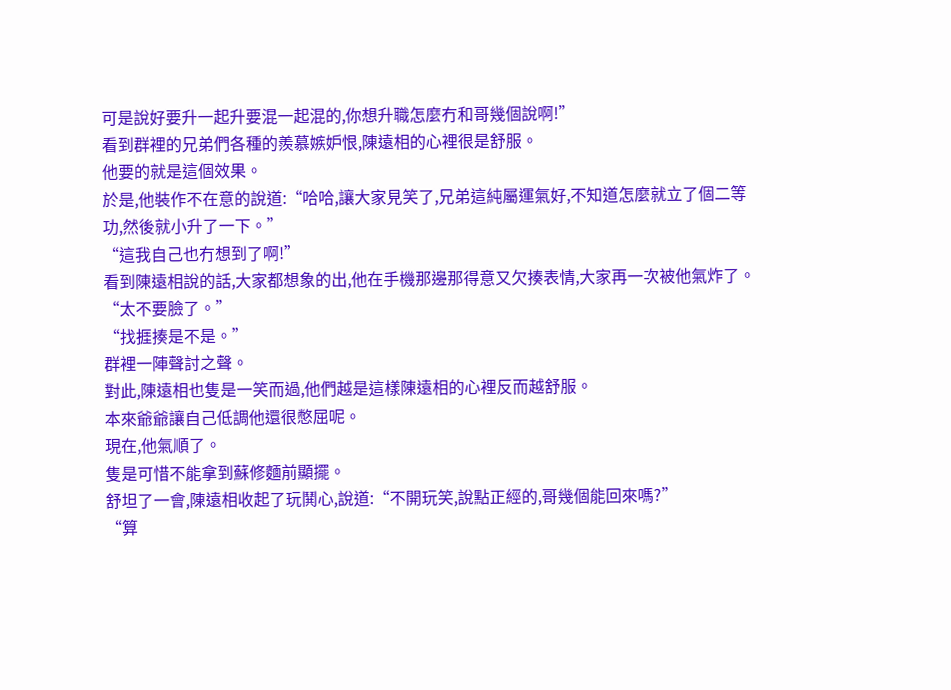可是說好要升一起升要混一起混的,你想升職怎麼冇和哥幾個說啊!”
看到群裡的兄弟們各種的羨慕嫉妒恨,陳遠相的心裡很是舒服。
他要的就是這個效果。
於是,他裝作不在意的說道:“哈哈,讓大家見笑了,兄弟這純屬運氣好,不知道怎麼就立了個二等功,然後就小升了一下。”
“這我自己也冇想到了啊!”
看到陳遠相說的話,大家都想象的出,他在手機那邊那得意又欠揍表情,大家再一次被他氣炸了。
“太不要臉了。”
“找捱揍是不是。”
群裡一陣聲討之聲。
對此,陳遠相也隻是一笑而過,他們越是這樣陳遠相的心裡反而越舒服。
本來爺爺讓自己低調他還很憋屈呢。
現在,他氣順了。
隻是可惜不能拿到蘇修麵前顯擺。
舒坦了一會,陳遠相收起了玩鬨心,說道:“不開玩笑,說點正經的,哥幾個能回來嗎?”
“算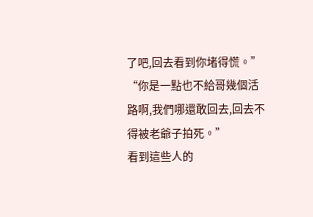了吧,回去看到你堵得慌。”
“你是一點也不給哥幾個活路啊,我們哪還敢回去,回去不得被老爺子拍死。”
看到這些人的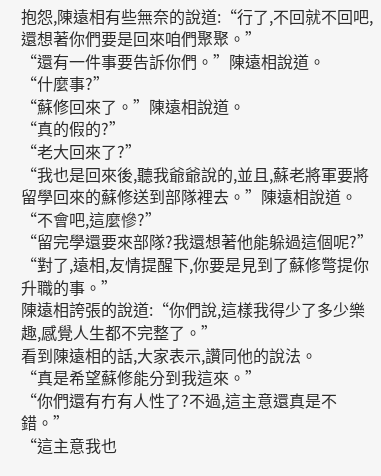抱怨,陳遠相有些無奈的說道:“行了,不回就不回吧,還想著你們要是回來咱們聚聚。”
“還有一件事要告訴你們。”陳遠相說道。
“什麼事?”
“蘇修回來了。”陳遠相說道。
“真的假的?”
“老大回來了?”
“我也是回來後,聽我爺爺說的,並且,蘇老將軍要將留學回來的蘇修送到部隊裡去。”陳遠相說道。
“不會吧,這麼慘?”
“留完學還要來部隊?我還想著他能躲過這個呢?”
“對了,遠相,友情提醒下,你要是見到了蘇修彆提你升職的事。”
陳遠相誇張的說道:“你們說,這樣我得少了多少樂趣,感覺人生都不完整了。”
看到陳遠相的話,大家表示,讚同他的說法。
“真是希望蘇修能分到我這來。”
“你們還有冇有人性了?不過,這主意還真是不錯。”
“這主意我也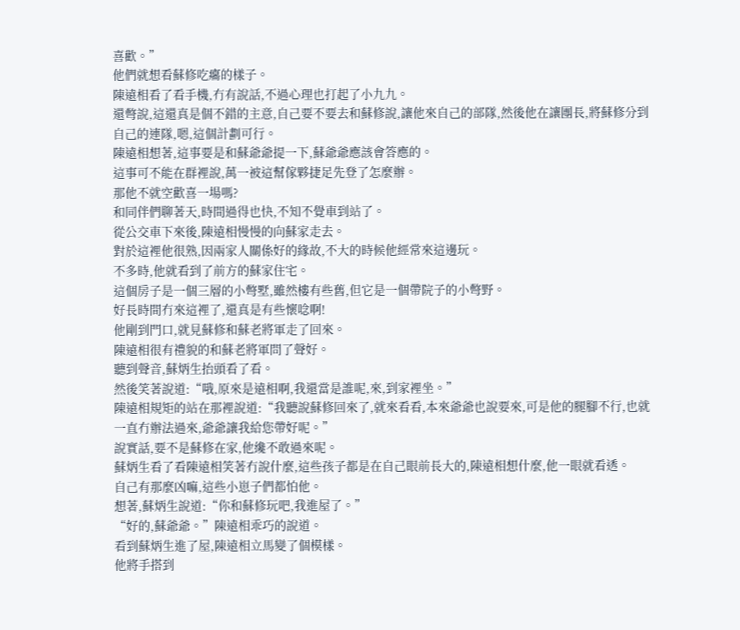喜歡。”
他們就想看蘇修吃癟的樣子。
陳遠相看了看手機,冇有說話,不過心理也打起了小九九。
還彆說,這還真是個不錯的主意,自己要不要去和蘇修說,讓他來自己的部隊,然後他在讓團長,將蘇修分到自己的連隊,嗯,這個計劃可行。
陳遠相想著,這事要是和蘇爺爺提一下,蘇爺爺應該會答應的。
這事可不能在群裡說,萬一被這幫傢夥捷足先登了怎麼辦。
那他不就空歡喜一場嗎?
和同伴們聊著天,時間過得也快,不知不覺車到站了。
從公交車下來後,陳遠相慢慢的向蘇家走去。
對於這裡他很熟,因兩家人關係好的緣故,不大的時候他經常來這邊玩。
不多時,他就看到了前方的蘇家住宅。
這個房子是一個三層的小彆墅,雖然樓有些舊,但它是一個帶院子的小彆野。
好長時間冇來這裡了,還真是有些懷唸啊!
他剛到門口,就見蘇修和蘇老將軍走了回來。
陳遠相很有禮貌的和蘇老將軍問了聲好。
聽到聲音,蘇炳生抬頭看了看。
然後笑著說道:“哦,原來是遠相啊,我還當是誰呢,來,到家裡坐。”
陳遠相規矩的站在那裡說道:“我聽說蘇修回來了,就來看看,本來爺爺也說要來,可是他的腿腳不行,也就一直冇辦法過來,爺爺讓我給您帶好呢。”
說實話,要不是蘇修在家,他纔不敢過來呢。
蘇炳生看了看陳遠相笑著冇說什麼,這些孩子都是在自己眼前長大的,陳遠相想什麼,他一眼就看透。
自己有那麼凶嘛,這些小崽子們都怕他。
想著,蘇炳生說道:“你和蘇修玩吧,我進屋了。”
“好的,蘇爺爺。”陳遠相乖巧的說道。
看到蘇炳生進了屋,陳遠相立馬變了個模樣。
他將手搭到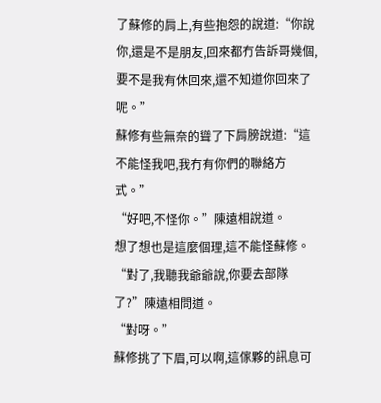了蘇修的肩上,有些抱怨的說道:“你說你,還是不是朋友,回來都冇告訴哥幾個,要不是我有休回來,還不知道你回來了呢。”
蘇修有些無奈的聳了下肩膀說道:“這不能怪我吧,我冇有你們的聯絡方式。”
“好吧,不怪你。”陳遠相說道。
想了想也是這麼個理,這不能怪蘇修。
“對了,我聽我爺爺說,你要去部隊了?”陳遠相問道。
“對呀。”
蘇修挑了下眉,可以啊,這傢夥的訊息可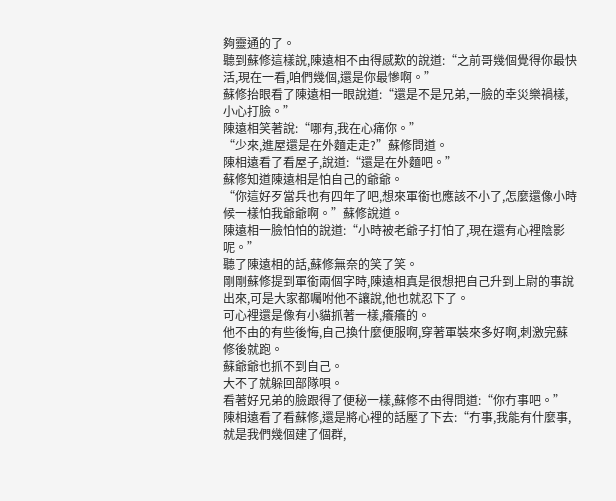夠靈通的了。
聽到蘇修這樣說,陳遠相不由得感歎的說道:“之前哥幾個覺得你最快活,現在一看,咱們幾個,還是你最慘啊。”
蘇修抬眼看了陳遠相一眼說道:“還是不是兄弟,一臉的幸災樂禍樣,小心打臉。”
陳遠相笑著說:“哪有,我在心痛你。”
“少來,進屋還是在外麵走走?”蘇修問道。
陳相遠看了看屋子,說道:“還是在外麵吧。”
蘇修知道陳遠相是怕自己的爺爺。
“你這好歹當兵也有四年了吧,想來軍銜也應該不小了,怎麼還像小時候一樣怕我爺爺啊。”蘇修說道。
陳遠相一臉怕怕的說道:“小時被老爺子打怕了,現在還有心裡陰影呢。”
聽了陳遠相的話,蘇修無奈的笑了笑。
剛剛蘇修提到軍銜兩個字時,陳遠相真是很想把自己升到上尉的事說出來,可是大家都囑咐他不讓說,他也就忍下了。
可心裡還是像有小貓抓著一樣,癢癢的。
他不由的有些後悔,自己換什麼便服啊,穿著軍裝來多好啊,刺激完蘇修後就跑。
蘇爺爺也抓不到自己。
大不了就躲回部隊唄。
看著好兄弟的臉跟得了便秘一樣,蘇修不由得問道:“你冇事吧。”
陳相遠看了看蘇修,還是將心裡的話壓了下去:“冇事,我能有什麼事,就是我們幾個建了個群,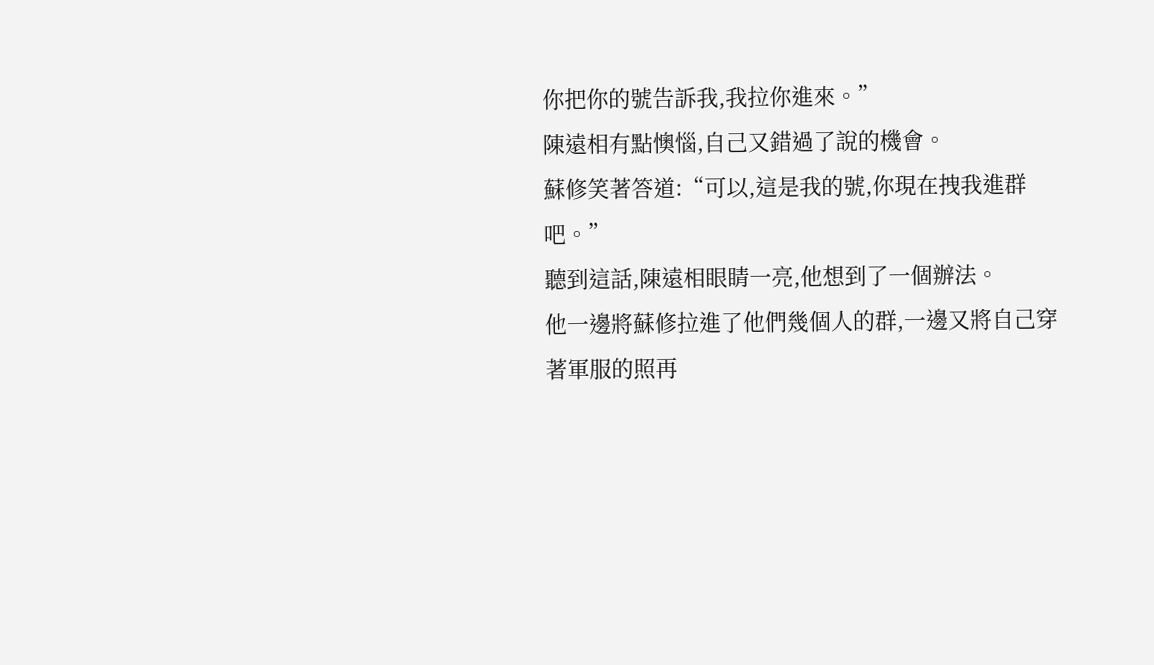你把你的號告訴我,我拉你進來。”
陳遠相有點懊惱,自己又錯過了說的機會。
蘇修笑著答道:“可以,這是我的號,你現在拽我進群吧。”
聽到這話,陳遠相眼睛一亮,他想到了一個辦法。
他一邊將蘇修拉進了他們幾個人的群,一邊又將自己穿著軍服的照再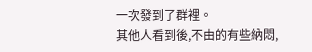一次發到了群裡。
其他人看到後,不由的有些納悶,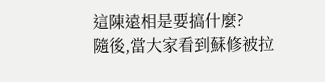這陳遠相是要搞什麼?
隨後,當大家看到蘇修被拉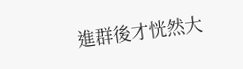進群後才恍然大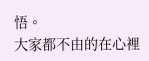悟。
大家都不由的在心裡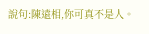說句:陳遠相,你可真不是人。